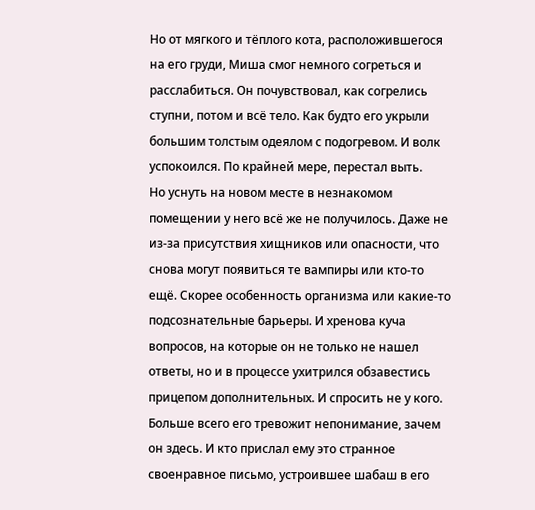Но от мягкого и тёплого кота, расположившегося на его груди, Миша смог немного согреться и расслабиться. Он почувствовал, как согрелись ступни, потом и всё тело. Как будто его укрыли большим толстым одеялом с подогревом. И волк успокоился. По крайней мере, перестал выть.
Но уснуть на новом месте в незнакомом помещении у него всё же не получилось. Даже не из-за присутствия хищников или опасности, что снова могут появиться те вампиры или кто-то ещё. Скорее особенность организма или какие-то подсознательные барьеры. И хренова куча вопросов, на которые он не только не нашел ответы, но и в процессе ухитрился обзавестись прицепом дополнительных. И спросить не у кого.
Больше всего его тревожит непонимание, зачем он здесь. И кто прислал ему это странное своенравное письмо, устроившее шабаш в его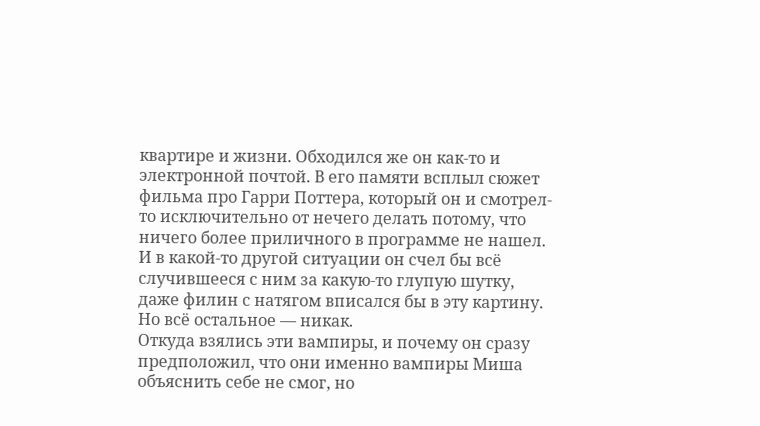квартире и жизни. Обходился же он как-то и электронной почтой. В его памяти всплыл сюжет фильма про Гарри Поттера, который он и смотрел-то исключительно от нечего делать потому, что ничего более приличного в программе не нашел. И в какой-то другой ситуации он счел бы всё случившееся с ним за какую-то глупую шутку, даже филин с натягом вписался бы в эту картину. Но всё остальное — никак.
Откуда взялись эти вампиры, и почему он сразу предположил, что они именно вампиры Миша объяснить себе не смог, но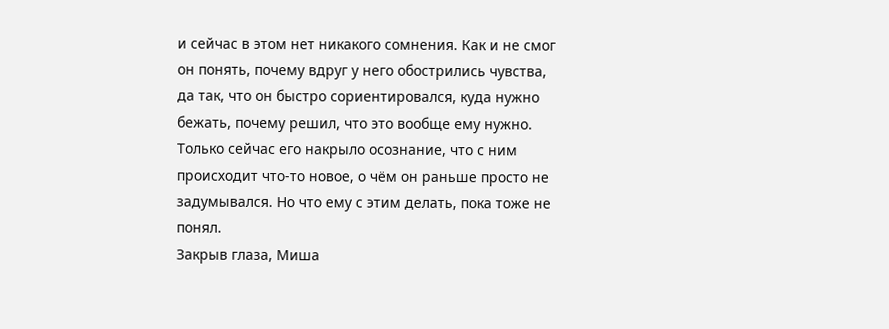и сейчас в этом нет никакого сомнения. Как и не смог он понять, почему вдруг у него обострились чувства, да так, что он быстро сориентировался, куда нужно бежать, почему решил, что это вообще ему нужно. Только сейчас его накрыло осознание, что с ним происходит что-то новое, о чём он раньше просто не задумывался. Но что ему с этим делать, пока тоже не понял.
Закрыв глаза, Миша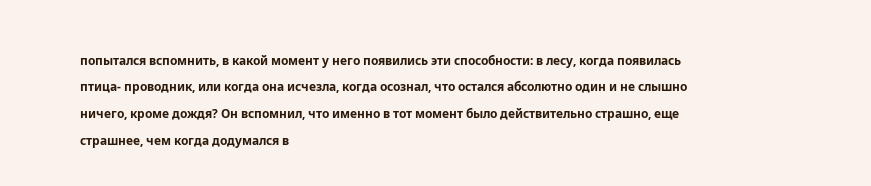попытался вспомнить, в какой момент у него появились эти способности: в лесу, когда появилась птица- проводник, или когда она исчезла, когда осознал, что остался абсолютно один и не слышно ничего, кроме дождя? Он вспомнил, что именно в тот момент было действительно страшно, еще страшнее, чем когда додумался в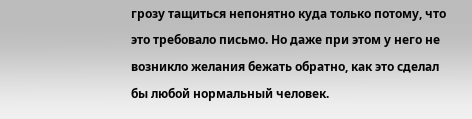грозу тащиться непонятно куда только потому, что это требовало письмо. Но даже при этом у него не возникло желания бежать обратно, как это сделал бы любой нормальный человек.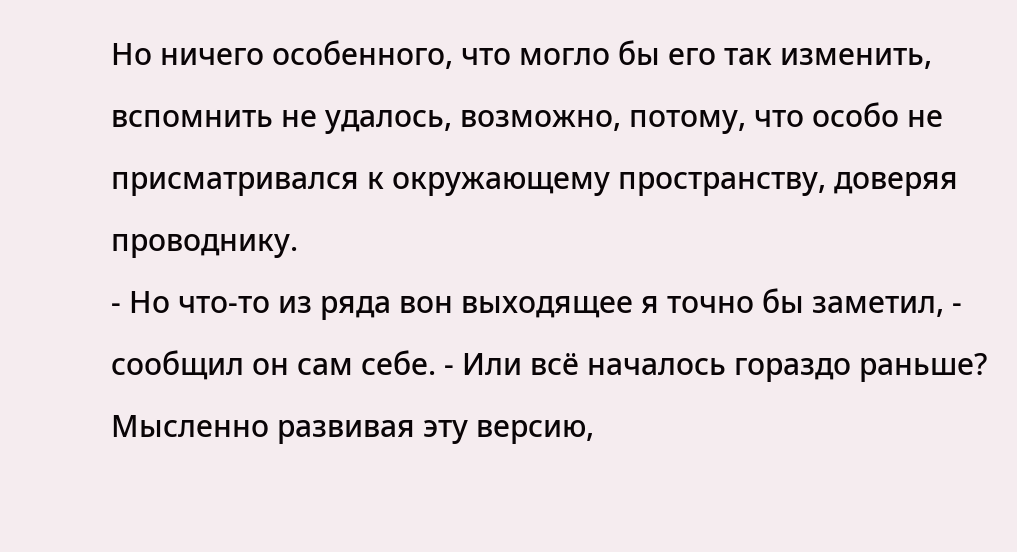Но ничего особенного, что могло бы его так изменить, вспомнить не удалось, возможно, потому, что особо не присматривался к окружающему пространству, доверяя проводнику.
- Но что-то из ряда вон выходящее я точно бы заметил, - сообщил он сам себе. - Или всё началось гораздо раньше?
Мысленно развивая эту версию,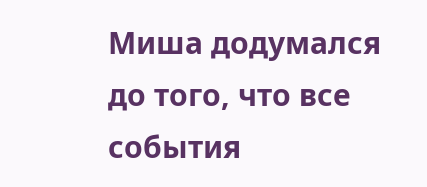Миша додумался до того, что все события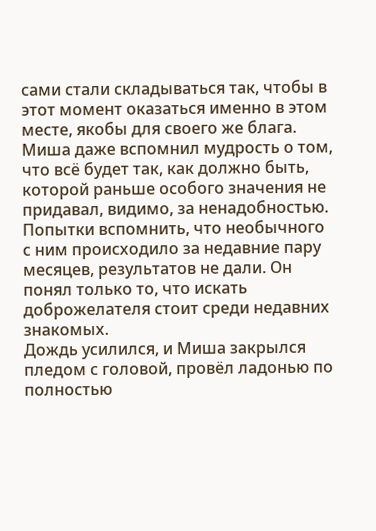сами стали складываться так, чтобы в этот момент оказаться именно в этом месте, якобы для своего же блага. Миша даже вспомнил мудрость о том, что всё будет так, как должно быть, которой раньше особого значения не придавал, видимо, за ненадобностью. Попытки вспомнить, что необычного с ним происходило за недавние пару месяцев, результатов не дали. Он понял только то, что искать доброжелателя стоит среди недавних знакомых.
Дождь усилился, и Миша закрылся пледом с головой, провёл ладонью по полностью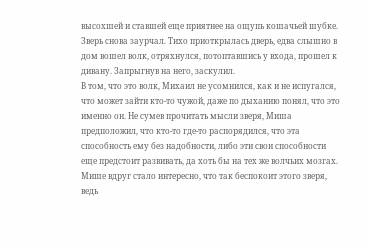высохшей и ставшей еще приятнее на ощупь кошачьей шубке. Зверь снова заурчал. Тихо приоткрылась дверь, едва слышно в дом вошел волк, отряхнулся, потоптавшись у входа, прошел к дивану. Запрыгнув на него, заскулил.
В том, что это волк, Михаил не усомнился, как и не испугался, что может зайти кто-то чужой, даже по дыханию понял, что это именно он. Не сумев прочитать мысли зверя, Миша предположил, что кто-то где-то распорядился, что эта способность ему без надобности, либо эти свои способности еще предстоит развивать, да хоть бы на тех же волчьих мозгах. Мише вдруг стало интересно, что так беспокоит этого зверя, ведь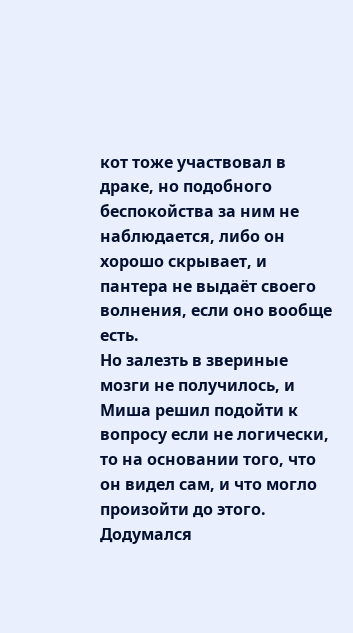кот тоже участвовал в драке, но подобного беспокойства за ним не наблюдается, либо он хорошо скрывает, и пантера не выдаёт своего волнения, если оно вообще есть.
Но залезть в звериные мозги не получилось, и Миша решил подойти к вопросу если не логически, то на основании того, что он видел сам, и что могло произойти до этого. Додумался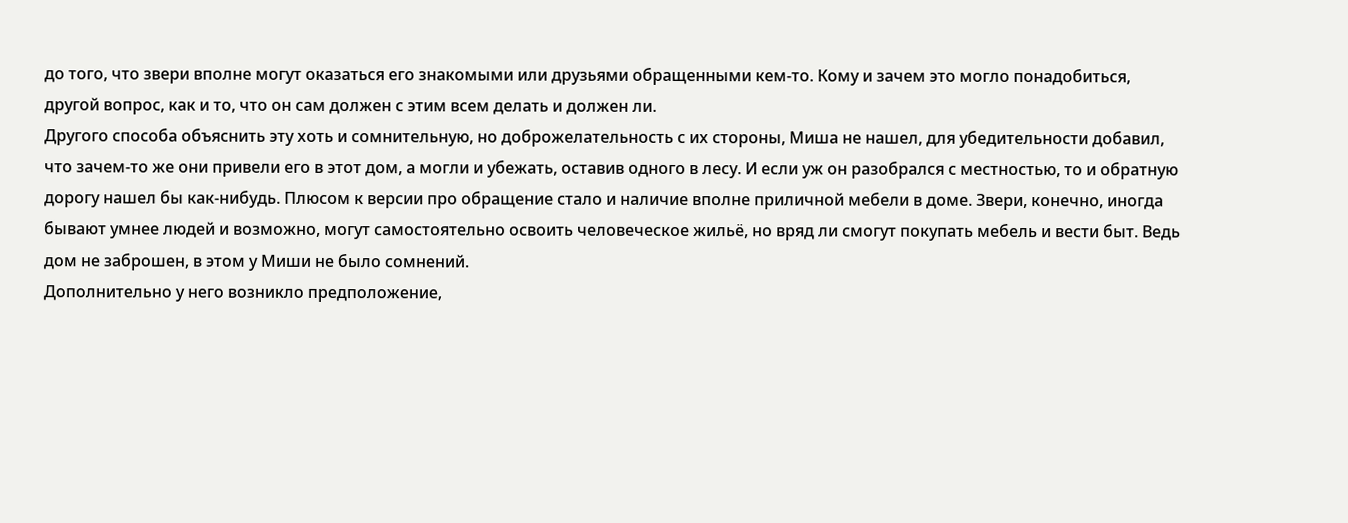до того, что звери вполне могут оказаться его знакомыми или друзьями обращенными кем-то. Кому и зачем это могло понадобиться, другой вопрос, как и то, что он сам должен с этим всем делать и должен ли.
Другого способа объяснить эту хоть и сомнительную, но доброжелательность с их стороны, Миша не нашел, для убедительности добавил, что зачем-то же они привели его в этот дом, а могли и убежать, оставив одного в лесу. И если уж он разобрался с местностью, то и обратную дорогу нашел бы как-нибудь. Плюсом к версии про обращение стало и наличие вполне приличной мебели в доме. Звери, конечно, иногда бывают умнее людей и возможно, могут самостоятельно освоить человеческое жильё, но вряд ли смогут покупать мебель и вести быт. Ведь дом не заброшен, в этом у Миши не было сомнений.
Дополнительно у него возникло предположение,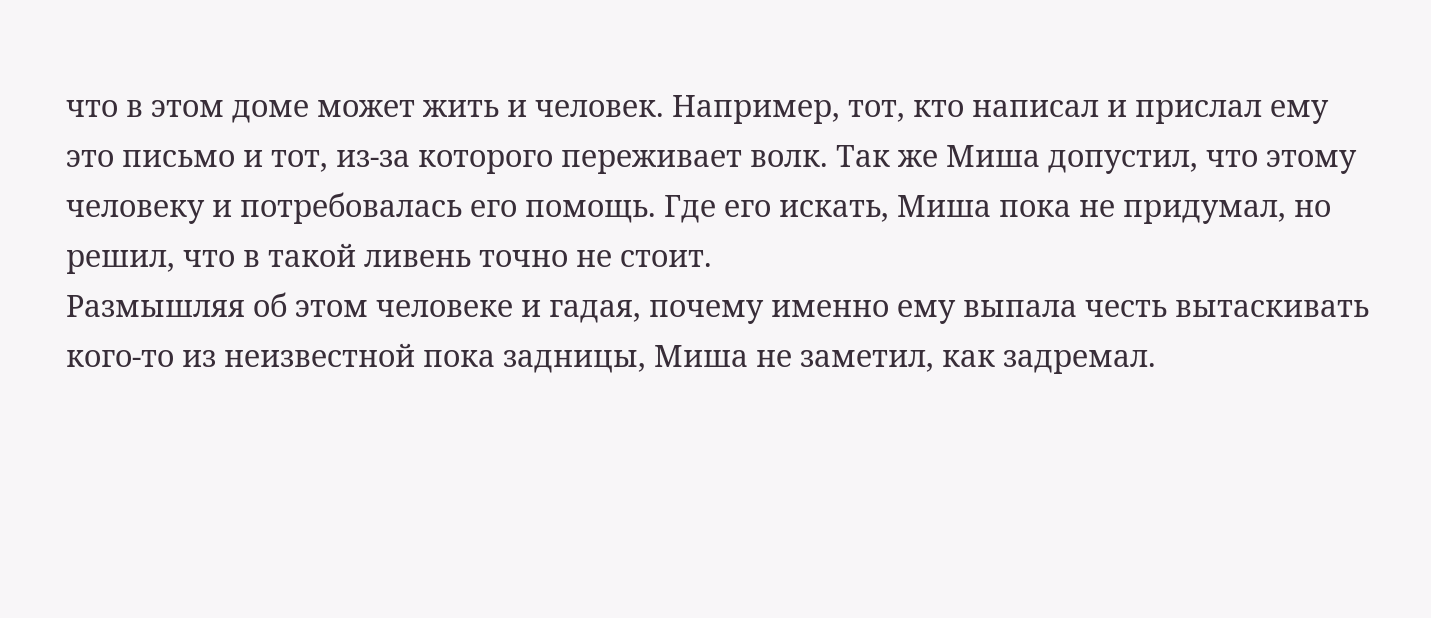что в этом доме может жить и человек. Например, тот, кто написал и прислал ему это письмо и тот, из-за которого переживает волк. Так же Миша допустил, что этому человеку и потребовалась его помощь. Где его искать, Миша пока не придумал, но решил, что в такой ливень точно не стоит.
Размышляя об этом человеке и гадая, почему именно ему выпала честь вытаскивать кого-то из неизвестной пока задницы, Миша не заметил, как задремал.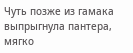Чуть позже из гамака выпрыгнула пантера, мягко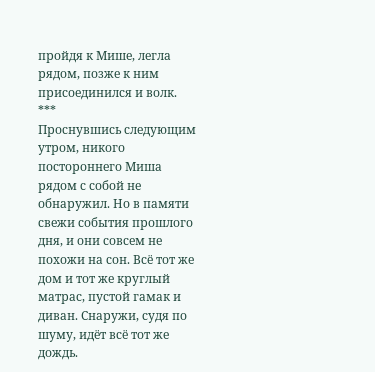пройдя к Мише, легла рядом, позже к ним присоединился и волк.
***
Проснувшись следующим утром, никого постороннего Миша рядом с собой не обнаружил. Но в памяти свежи события прошлого дня, и они совсем не похожи на сон. Всё тот же дом и тот же круглый матрас, пустой гамак и диван. Снаружи, судя по шуму, идёт всё тот же дождь.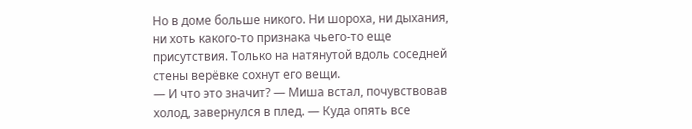Но в доме больше никого. Ни шороха, ни дыхания, ни хоть какого-то признака чьего-то еще присутствия. Только на натянутой вдоль соседней стены верёвке сохнут его вещи.
— И что это значит? — Миша встал, почувствовав холод, завернулся в плед. — Куда опять все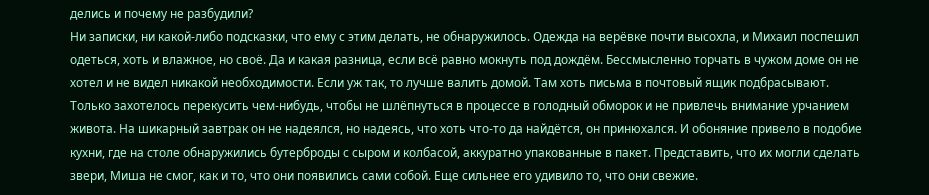делись и почему не разбудили?
Ни записки, ни какой-либо подсказки, что ему с этим делать, не обнаружилось. Одежда на верёвке почти высохла, и Михаил поспешил одеться, хоть и влажное, но своё. Да и какая разница, если всё равно мокнуть под дождём. Бессмысленно торчать в чужом доме он не хотел и не видел никакой необходимости. Если уж так, то лучше валить домой. Там хоть письма в почтовый ящик подбрасывают.
Только захотелось перекусить чем-нибудь, чтобы не шлёпнуться в процессе в голодный обморок и не привлечь внимание урчанием живота. На шикарный завтрак он не надеялся, но надеясь, что хоть что-то да найдётся, он принюхался. И обоняние привело в подобие кухни, где на столе обнаружились бутерброды с сыром и колбасой, аккуратно упакованные в пакет. Представить, что их могли сделать звери, Миша не смог, как и то, что они появились сами собой. Еще сильнее его удивило то, что они свежие.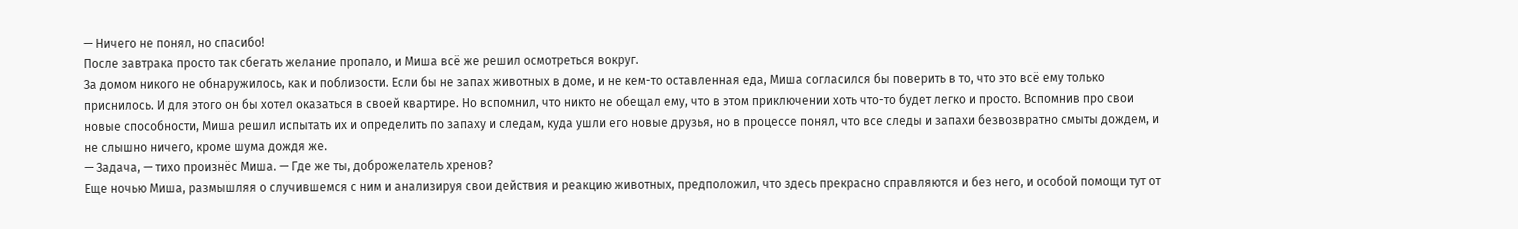— Ничего не понял, но спасибо!
После завтрака просто так сбегать желание пропало, и Миша всё же решил осмотреться вокруг.
За домом никого не обнаружилось, как и поблизости. Если бы не запах животных в доме, и не кем-то оставленная еда, Миша согласился бы поверить в то, что это всё ему только приснилось. И для этого он бы хотел оказаться в своей квартире. Но вспомнил, что никто не обещал ему, что в этом приключении хоть что-то будет легко и просто. Вспомнив про свои новые способности, Миша решил испытать их и определить по запаху и следам, куда ушли его новые друзья, но в процессе понял, что все следы и запахи безвозвратно смыты дождем, и не слышно ничего, кроме шума дождя же.
— Задача, — тихо произнёс Миша. — Где же ты, доброжелатель хренов?
Еще ночью Миша, размышляя о случившемся с ним и анализируя свои действия и реакцию животных, предположил, что здесь прекрасно справляются и без него, и особой помощи тут от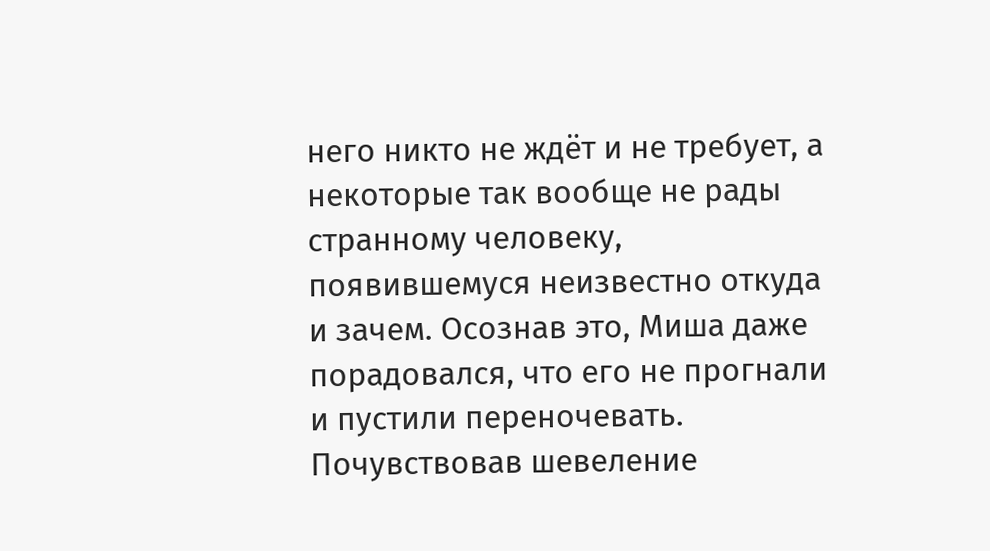него никто не ждёт и не требует, а некоторые так вообще не рады странному человеку, появившемуся неизвестно откуда и зачем. Осознав это, Миша даже порадовался, что его не прогнали и пустили переночевать.
Почувствовав шевеление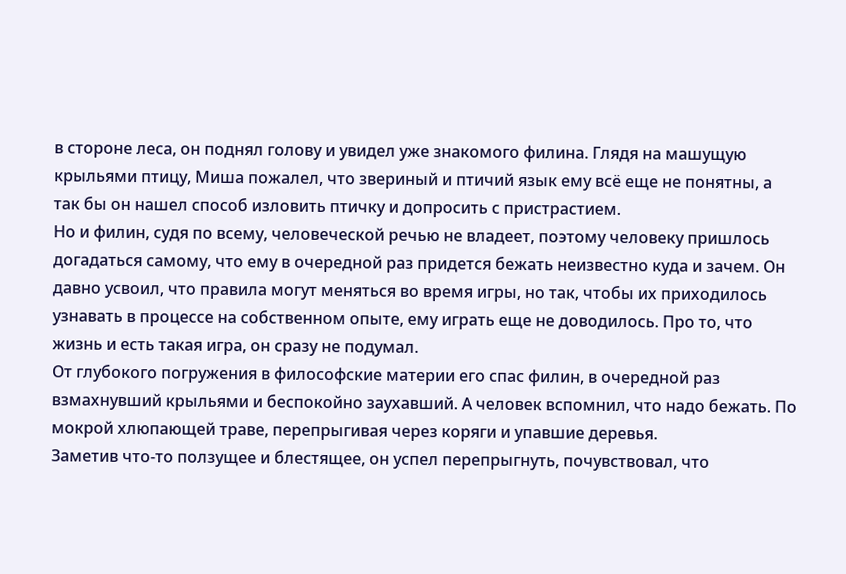в стороне леса, он поднял голову и увидел уже знакомого филина. Глядя на машущую крыльями птицу, Миша пожалел, что звериный и птичий язык ему всё еще не понятны, а так бы он нашел способ изловить птичку и допросить с пристрастием.
Но и филин, судя по всему, человеческой речью не владеет, поэтому человеку пришлось догадаться самому, что ему в очередной раз придется бежать неизвестно куда и зачем. Он давно усвоил, что правила могут меняться во время игры, но так, чтобы их приходилось узнавать в процессе на собственном опыте, ему играть еще не доводилось. Про то, что жизнь и есть такая игра, он сразу не подумал.
От глубокого погружения в философские материи его спас филин, в очередной раз взмахнувший крыльями и беспокойно заухавший. А человек вспомнил, что надо бежать. По мокрой хлюпающей траве, перепрыгивая через коряги и упавшие деревья.
Заметив что-то ползущее и блестящее, он успел перепрыгнуть, почувствовал, что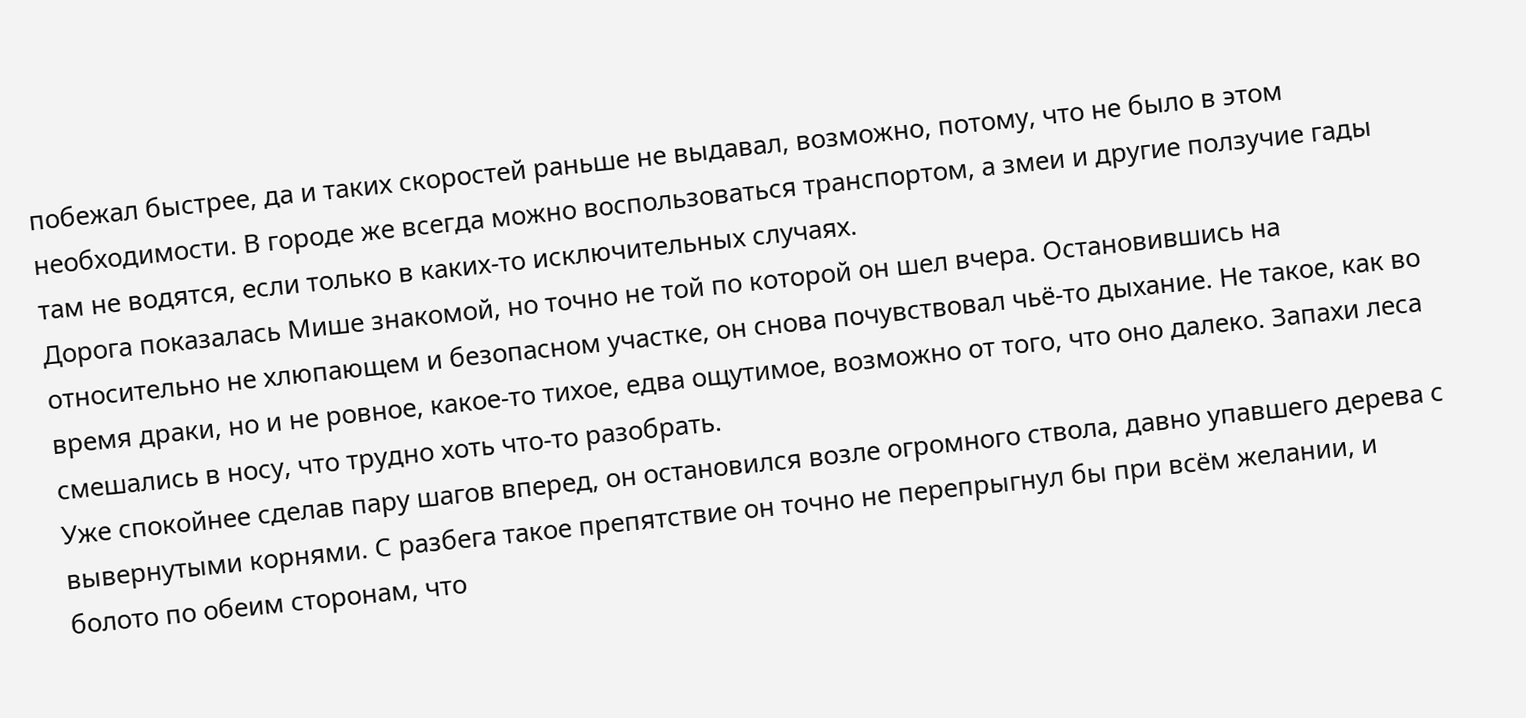побежал быстрее, да и таких скоростей раньше не выдавал, возможно, потому, что не было в этом необходимости. В городе же всегда можно воспользоваться транспортом, а змеи и другие ползучие гады там не водятся, если только в каких-то исключительных случаях.
Дорога показалась Мише знакомой, но точно не той по которой он шел вчера. Остановившись на относительно не хлюпающем и безопасном участке, он снова почувствовал чьё-то дыхание. Не такое, как во время драки, но и не ровное, какое-то тихое, едва ощутимое, возможно от того, что оно далеко. Запахи леса смешались в носу, что трудно хоть что-то разобрать.
Уже спокойнее сделав пару шагов вперед, он остановился возле огромного ствола, давно упавшего дерева с вывернутыми корнями. С разбега такое препятствие он точно не перепрыгнул бы при всём желании, и болото по обеим сторонам, что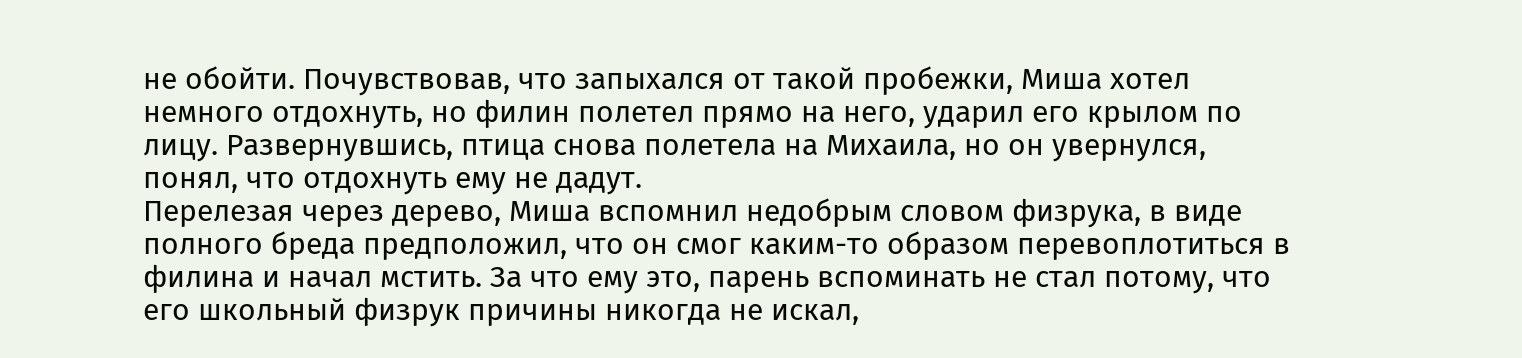не обойти. Почувствовав, что запыхался от такой пробежки, Миша хотел немного отдохнуть, но филин полетел прямо на него, ударил его крылом по лицу. Развернувшись, птица снова полетела на Михаила, но он увернулся, понял, что отдохнуть ему не дадут.
Перелезая через дерево, Миша вспомнил недобрым словом физрука, в виде полного бреда предположил, что он смог каким-то образом перевоплотиться в филина и начал мстить. За что ему это, парень вспоминать не стал потому, что его школьный физрук причины никогда не искал,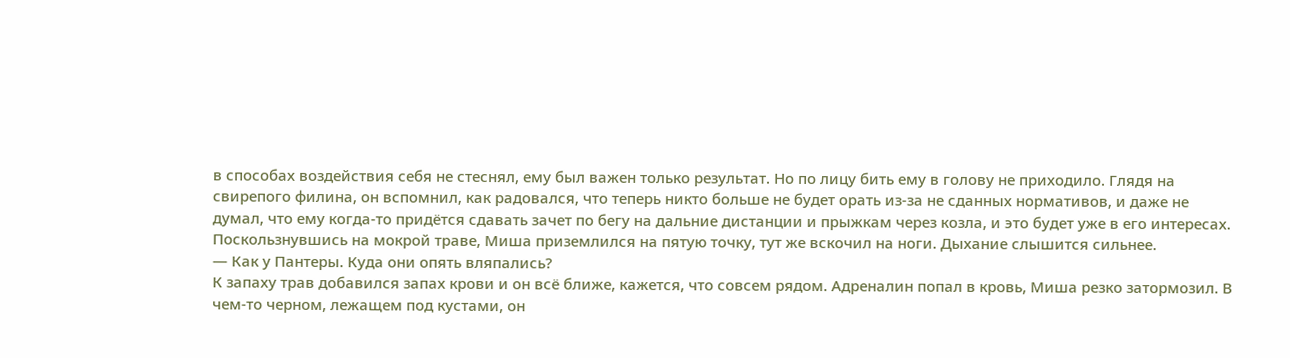в способах воздействия себя не стеснял, ему был важен только результат. Но по лицу бить ему в голову не приходило. Глядя на свирепого филина, он вспомнил, как радовался, что теперь никто больше не будет орать из-за не сданных нормативов, и даже не думал, что ему когда-то придётся сдавать зачет по бегу на дальние дистанции и прыжкам через козла, и это будет уже в его интересах.
Поскользнувшись на мокрой траве, Миша приземлился на пятую точку, тут же вскочил на ноги. Дыхание слышится сильнее.
— Как у Пантеры. Куда они опять вляпались?
К запаху трав добавился запах крови и он всё ближе, кажется, что совсем рядом. Адреналин попал в кровь, Миша резко затормозил. В чем-то черном, лежащем под кустами, он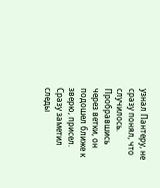узнал Пантеру, не сразу понял, что случилось. Пробравшись через ветки, он подошел ближе к зверю, присел. Сразу заметил следы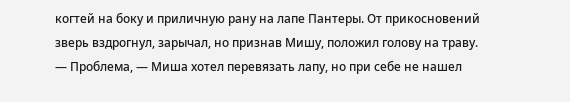когтей на боку и приличную рану на лапе Пантеры. От прикосновений зверь вздрогнул, зарычал, но признав Мишу, положил голову на траву.
— Проблема, — Миша хотел перевязать лапу, но при себе не нашел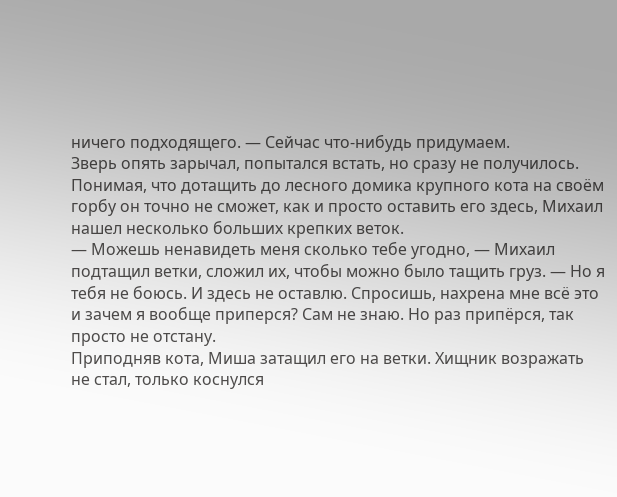ничего подходящего. — Сейчас что-нибудь придумаем.
Зверь опять зарычал, попытался встать, но сразу не получилось. Понимая, что дотащить до лесного домика крупного кота на своём горбу он точно не сможет, как и просто оставить его здесь, Михаил нашел несколько больших крепких веток.
— Можешь ненавидеть меня сколько тебе угодно, — Михаил подтащил ветки, сложил их, чтобы можно было тащить груз. — Но я тебя не боюсь. И здесь не оставлю. Спросишь, нахрена мне всё это и зачем я вообще приперся? Сам не знаю. Но раз припёрся, так просто не отстану.
Приподняв кота, Миша затащил его на ветки. Хищник возражать не стал, только коснулся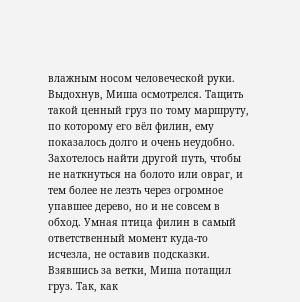влажным носом человеческой руки. Выдохнув, Миша осмотрелся. Тащить такой ценный груз по тому маршруту, по которому его вёл филин, ему показалось долго и очень неудобно. Захотелось найти другой путь, чтобы не наткнуться на болото или овраг, и тем более не лезть через огромное упавшее дерево, но и не совсем в обход. Умная птица филин в самый ответственный момент куда-то исчезла, не оставив подсказки.
Взявшись за ветки, Миша потащил груз. Так, как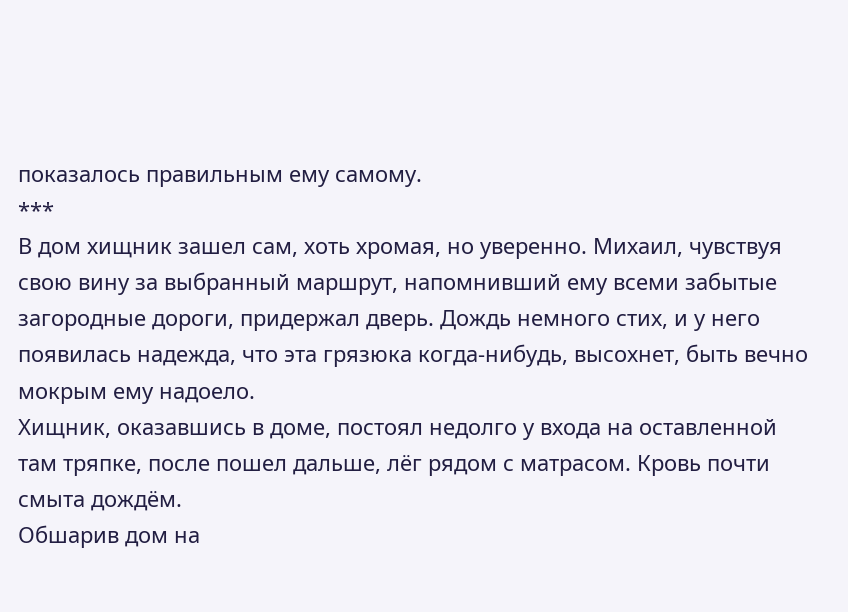показалось правильным ему самому.
***
В дом хищник зашел сам, хоть хромая, но уверенно. Михаил, чувствуя свою вину за выбранный маршрут, напомнивший ему всеми забытые загородные дороги, придержал дверь. Дождь немного стих, и у него появилась надежда, что эта грязюка когда-нибудь, высохнет, быть вечно мокрым ему надоело.
Хищник, оказавшись в доме, постоял недолго у входа на оставленной там тряпке, после пошел дальше, лёг рядом с матрасом. Кровь почти смыта дождём.
Обшарив дом на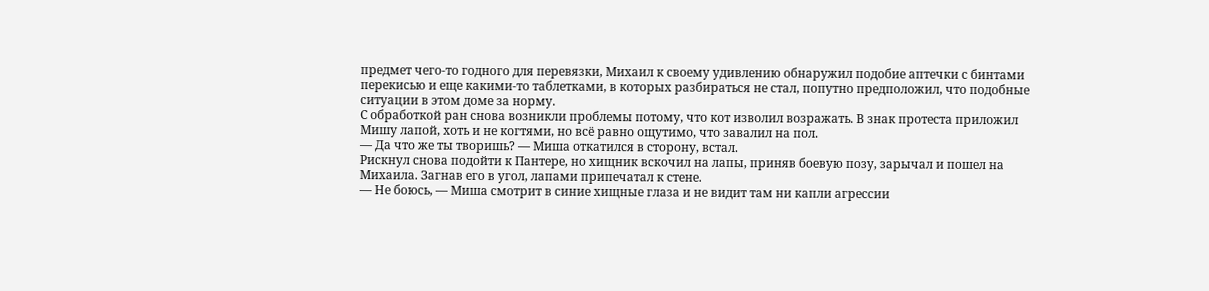предмет чего-то годного для перевязки, Михаил к своему удивлению обнаружил подобие аптечки с бинтами перекисью и еще какими-то таблетками, в которых разбираться не стал, попутно предположил, что подобные ситуации в этом доме за норму.
С обработкой ран снова возникли проблемы потому, что кот изволил возражать. В знак протеста приложил Мишу лапой, хоть и не когтями, но всё равно ощутимо, что завалил на пол.
— Да что же ты творишь? — Миша откатился в сторону, встал.
Рискнул снова подойти к Пантере, но хищник вскочил на лапы, приняв боевую позу, зарычал и пошел на Михаила. Загнав его в угол, лапами припечатал к стене.
— Не боюсь, — Миша смотрит в синие хищные глаза и не видит там ни капли агрессии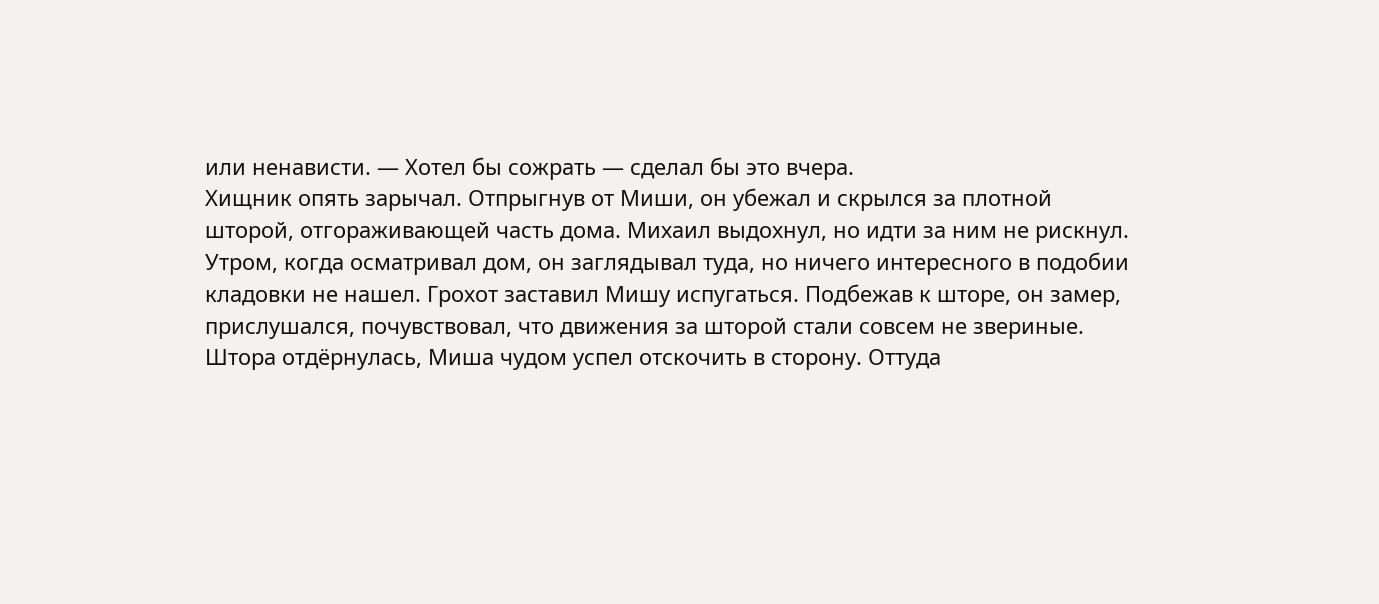или ненависти. — Хотел бы сожрать — сделал бы это вчера.
Хищник опять зарычал. Отпрыгнув от Миши, он убежал и скрылся за плотной шторой, отгораживающей часть дома. Михаил выдохнул, но идти за ним не рискнул. Утром, когда осматривал дом, он заглядывал туда, но ничего интересного в подобии кладовки не нашел. Грохот заставил Мишу испугаться. Подбежав к шторе, он замер, прислушался, почувствовал, что движения за шторой стали совсем не звериные.
Штора отдёрнулась, Миша чудом успел отскочить в сторону. Оттуда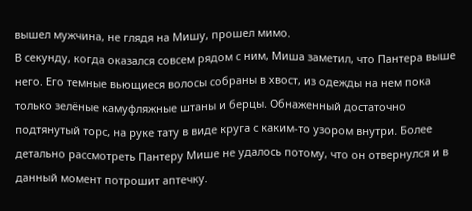вышел мужчина, не глядя на Мишу, прошел мимо.
В секунду, когда оказался совсем рядом с ним, Миша заметил, что Пантера выше него. Его темные вьющиеся волосы собраны в хвост, из одежды на нем пока только зелёные камуфляжные штаны и берцы. Обнаженный достаточно подтянутый торс, на руке тату в виде круга с каким-то узором внутри. Более детально рассмотреть Пантеру Мише не удалось потому, что он отвернулся и в данный момент потрошит аптечку.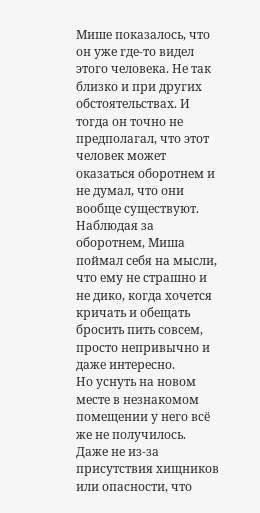Мише показалось, что он уже где-то видел этого человека. Не так близко и при других обстоятельствах. И тогда он точно не предполагал, что этот человек может оказаться оборотнем и не думал, что они вообще существуют.
Наблюдая за оборотнем, Миша поймал себя на мысли, что ему не страшно и не дико, когда хочется кричать и обещать бросить пить совсем, просто непривычно и даже интересно.
Но уснуть на новом месте в незнакомом помещении у него всё же не получилось. Даже не из-за присутствия хищников или опасности, что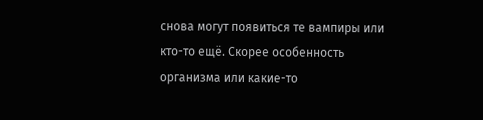снова могут появиться те вампиры или кто-то ещё. Скорее особенность организма или какие-то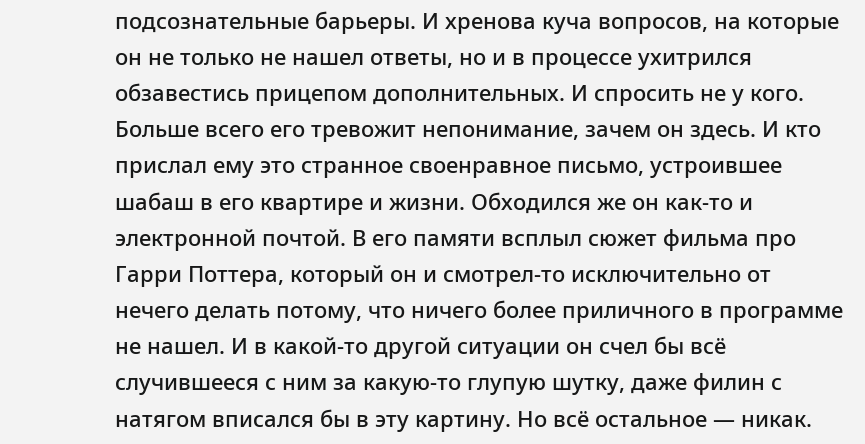подсознательные барьеры. И хренова куча вопросов, на которые он не только не нашел ответы, но и в процессе ухитрился обзавестись прицепом дополнительных. И спросить не у кого.
Больше всего его тревожит непонимание, зачем он здесь. И кто прислал ему это странное своенравное письмо, устроившее шабаш в его квартире и жизни. Обходился же он как-то и электронной почтой. В его памяти всплыл сюжет фильма про Гарри Поттера, который он и смотрел-то исключительно от нечего делать потому, что ничего более приличного в программе не нашел. И в какой-то другой ситуации он счел бы всё случившееся с ним за какую-то глупую шутку, даже филин с натягом вписался бы в эту картину. Но всё остальное — никак.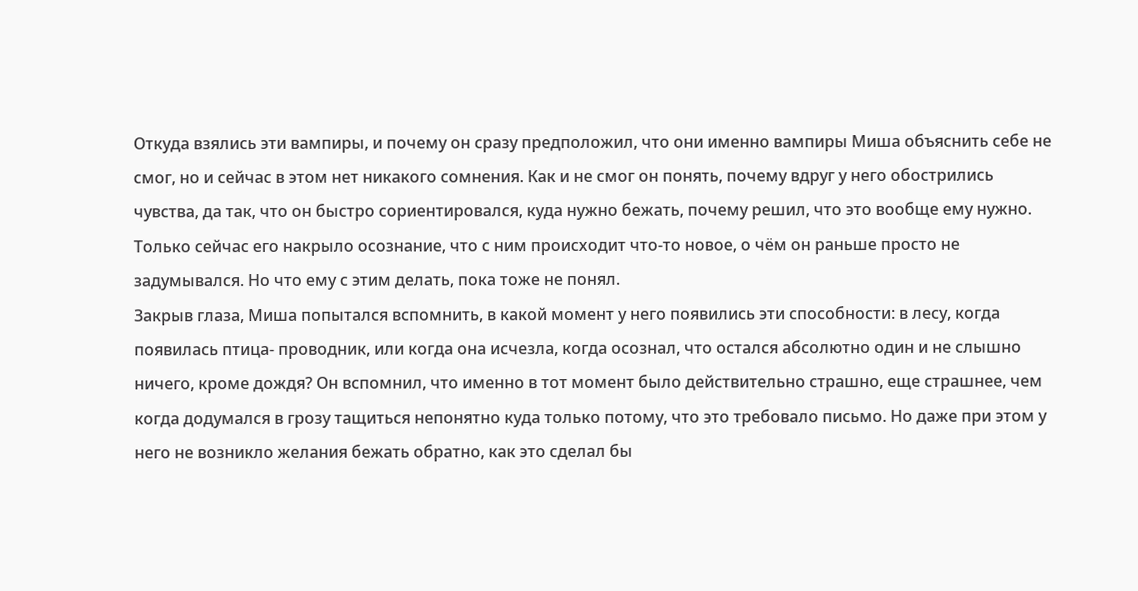Откуда взялись эти вампиры, и почему он сразу предположил, что они именно вампиры Миша объяснить себе не смог, но и сейчас в этом нет никакого сомнения. Как и не смог он понять, почему вдруг у него обострились чувства, да так, что он быстро сориентировался, куда нужно бежать, почему решил, что это вообще ему нужно. Только сейчас его накрыло осознание, что с ним происходит что-то новое, о чём он раньше просто не задумывался. Но что ему с этим делать, пока тоже не понял.
Закрыв глаза, Миша попытался вспомнить, в какой момент у него появились эти способности: в лесу, когда появилась птица- проводник, или когда она исчезла, когда осознал, что остался абсолютно один и не слышно ничего, кроме дождя? Он вспомнил, что именно в тот момент было действительно страшно, еще страшнее, чем когда додумался в грозу тащиться непонятно куда только потому, что это требовало письмо. Но даже при этом у него не возникло желания бежать обратно, как это сделал бы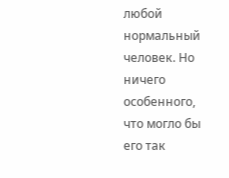любой нормальный человек. Но ничего особенного, что могло бы его так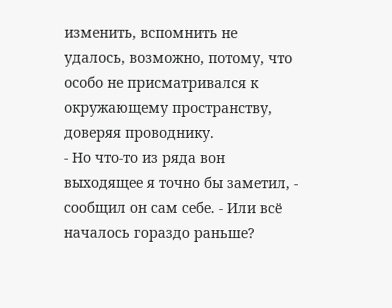изменить, вспомнить не удалось, возможно, потому, что особо не присматривался к окружающему пространству, доверяя проводнику.
- Но что-то из ряда вон выходящее я точно бы заметил, - сообщил он сам себе. - Или всё началось гораздо раньше?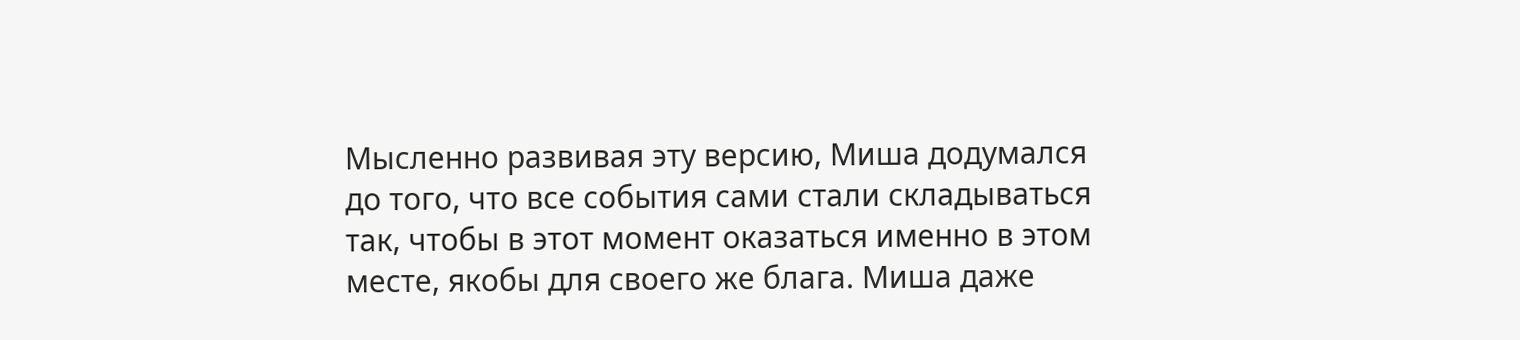Мысленно развивая эту версию, Миша додумался до того, что все события сами стали складываться так, чтобы в этот момент оказаться именно в этом месте, якобы для своего же блага. Миша даже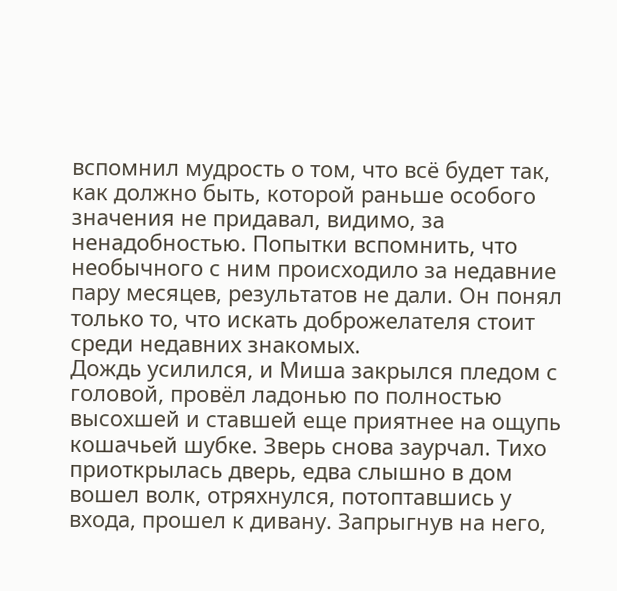вспомнил мудрость о том, что всё будет так, как должно быть, которой раньше особого значения не придавал, видимо, за ненадобностью. Попытки вспомнить, что необычного с ним происходило за недавние пару месяцев, результатов не дали. Он понял только то, что искать доброжелателя стоит среди недавних знакомых.
Дождь усилился, и Миша закрылся пледом с головой, провёл ладонью по полностью высохшей и ставшей еще приятнее на ощупь кошачьей шубке. Зверь снова заурчал. Тихо приоткрылась дверь, едва слышно в дом вошел волк, отряхнулся, потоптавшись у входа, прошел к дивану. Запрыгнув на него,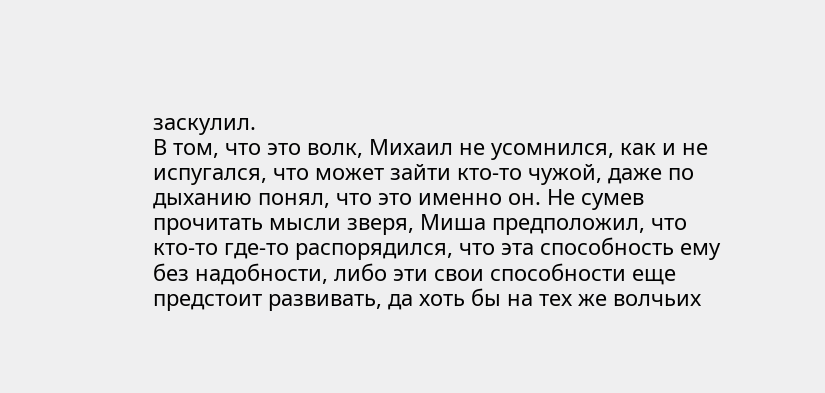заскулил.
В том, что это волк, Михаил не усомнился, как и не испугался, что может зайти кто-то чужой, даже по дыханию понял, что это именно он. Не сумев прочитать мысли зверя, Миша предположил, что кто-то где-то распорядился, что эта способность ему без надобности, либо эти свои способности еще предстоит развивать, да хоть бы на тех же волчьих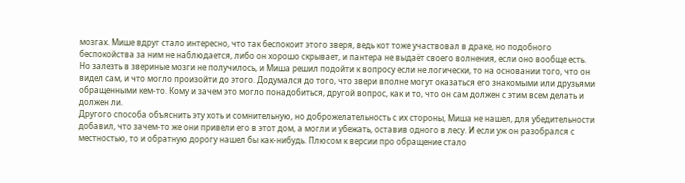мозгах. Мише вдруг стало интересно, что так беспокоит этого зверя, ведь кот тоже участвовал в драке, но подобного беспокойства за ним не наблюдается, либо он хорошо скрывает, и пантера не выдаёт своего волнения, если оно вообще есть.
Но залезть в звериные мозги не получилось, и Миша решил подойти к вопросу если не логически, то на основании того, что он видел сам, и что могло произойти до этого. Додумался до того, что звери вполне могут оказаться его знакомыми или друзьями обращенными кем-то. Кому и зачем это могло понадобиться, другой вопрос, как и то, что он сам должен с этим всем делать и должен ли.
Другого способа объяснить эту хоть и сомнительную, но доброжелательность с их стороны, Миша не нашел, для убедительности добавил, что зачем-то же они привели его в этот дом, а могли и убежать, оставив одного в лесу. И если уж он разобрался с местностью, то и обратную дорогу нашел бы как-нибудь. Плюсом к версии про обращение стало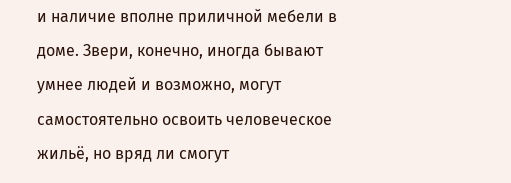и наличие вполне приличной мебели в доме. Звери, конечно, иногда бывают умнее людей и возможно, могут самостоятельно освоить человеческое жильё, но вряд ли смогут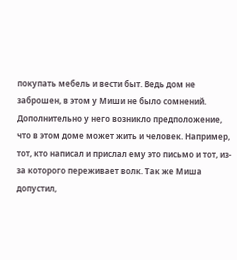покупать мебель и вести быт. Ведь дом не заброшен, в этом у Миши не было сомнений.
Дополнительно у него возникло предположение, что в этом доме может жить и человек. Например, тот, кто написал и прислал ему это письмо и тот, из-за которого переживает волк. Так же Миша допустил,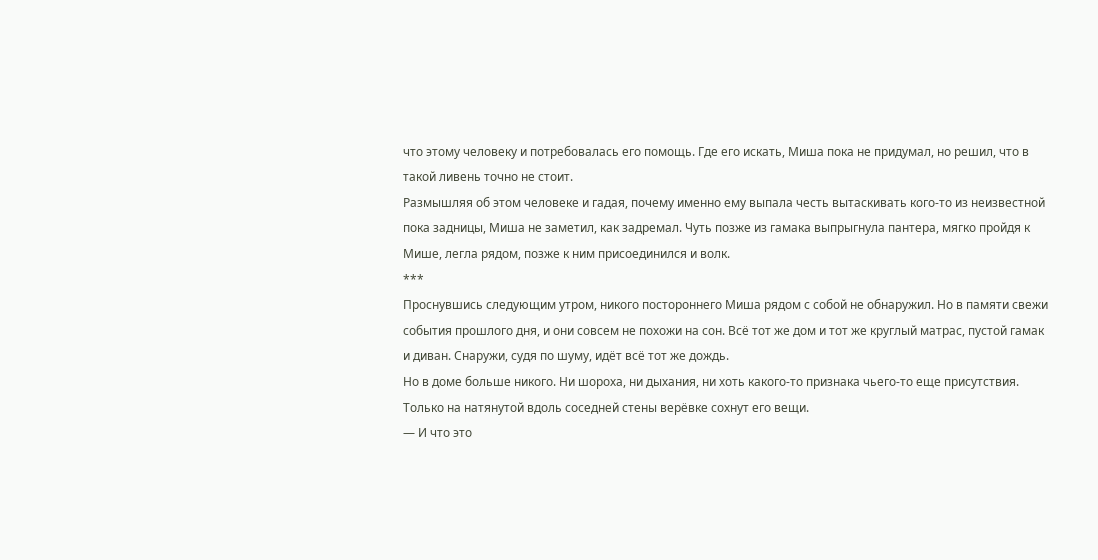что этому человеку и потребовалась его помощь. Где его искать, Миша пока не придумал, но решил, что в такой ливень точно не стоит.
Размышляя об этом человеке и гадая, почему именно ему выпала честь вытаскивать кого-то из неизвестной пока задницы, Миша не заметил, как задремал. Чуть позже из гамака выпрыгнула пантера, мягко пройдя к Мише, легла рядом, позже к ним присоединился и волк.
***
Проснувшись следующим утром, никого постороннего Миша рядом с собой не обнаружил. Но в памяти свежи события прошлого дня, и они совсем не похожи на сон. Всё тот же дом и тот же круглый матрас, пустой гамак и диван. Снаружи, судя по шуму, идёт всё тот же дождь.
Но в доме больше никого. Ни шороха, ни дыхания, ни хоть какого-то признака чьего-то еще присутствия. Только на натянутой вдоль соседней стены верёвке сохнут его вещи.
— И что это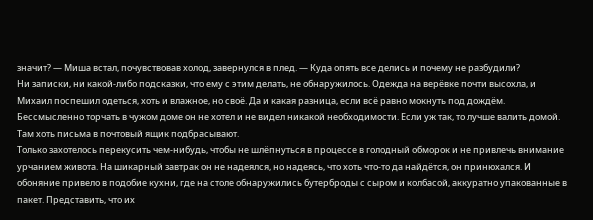значит? — Миша встал, почувствовав холод, завернулся в плед. — Куда опять все делись и почему не разбудили?
Ни записки, ни какой-либо подсказки, что ему с этим делать, не обнаружилось. Одежда на верёвке почти высохла, и Михаил поспешил одеться, хоть и влажное, но своё. Да и какая разница, если всё равно мокнуть под дождём. Бессмысленно торчать в чужом доме он не хотел и не видел никакой необходимости. Если уж так, то лучше валить домой. Там хоть письма в почтовый ящик подбрасывают.
Только захотелось перекусить чем-нибудь, чтобы не шлёпнуться в процессе в голодный обморок и не привлечь внимание урчанием живота. На шикарный завтрак он не надеялся, но надеясь, что хоть что-то да найдётся, он принюхался. И обоняние привело в подобие кухни, где на столе обнаружились бутерброды с сыром и колбасой, аккуратно упакованные в пакет. Представить, что их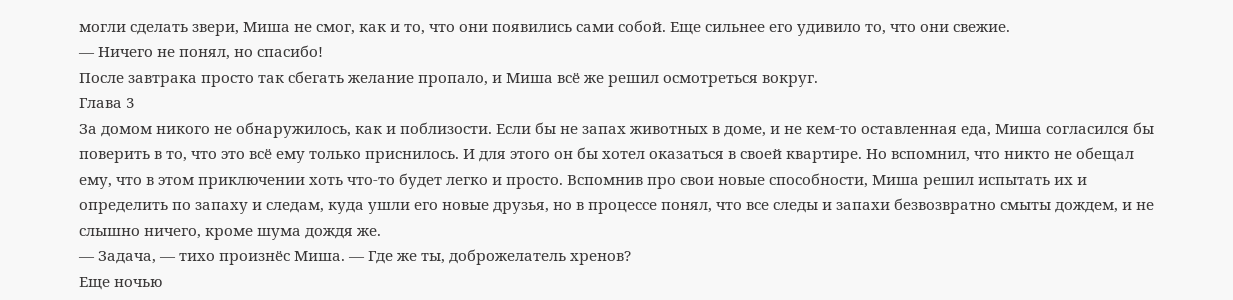могли сделать звери, Миша не смог, как и то, что они появились сами собой. Еще сильнее его удивило то, что они свежие.
— Ничего не понял, но спасибо!
После завтрака просто так сбегать желание пропало, и Миша всё же решил осмотреться вокруг.
Глава 3
За домом никого не обнаружилось, как и поблизости. Если бы не запах животных в доме, и не кем-то оставленная еда, Миша согласился бы поверить в то, что это всё ему только приснилось. И для этого он бы хотел оказаться в своей квартире. Но вспомнил, что никто не обещал ему, что в этом приключении хоть что-то будет легко и просто. Вспомнив про свои новые способности, Миша решил испытать их и определить по запаху и следам, куда ушли его новые друзья, но в процессе понял, что все следы и запахи безвозвратно смыты дождем, и не слышно ничего, кроме шума дождя же.
— Задача, — тихо произнёс Миша. — Где же ты, доброжелатель хренов?
Еще ночью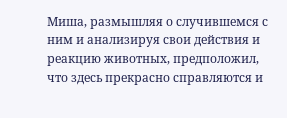Миша, размышляя о случившемся с ним и анализируя свои действия и реакцию животных, предположил, что здесь прекрасно справляются и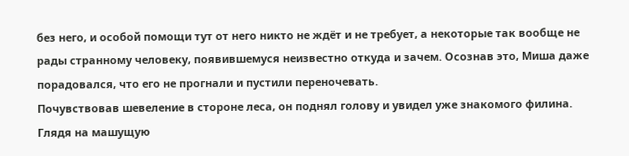без него, и особой помощи тут от него никто не ждёт и не требует, а некоторые так вообще не рады странному человеку, появившемуся неизвестно откуда и зачем. Осознав это, Миша даже порадовался, что его не прогнали и пустили переночевать.
Почувствовав шевеление в стороне леса, он поднял голову и увидел уже знакомого филина. Глядя на машущую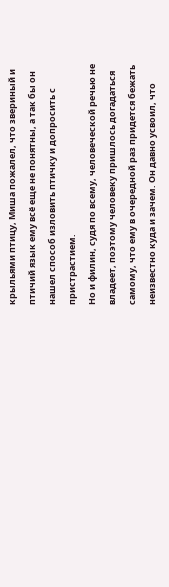крыльями птицу, Миша пожалел, что звериный и птичий язык ему всё еще не понятны, а так бы он нашел способ изловить птичку и допросить с пристрастием.
Но и филин, судя по всему, человеческой речью не владеет, поэтому человеку пришлось догадаться самому, что ему в очередной раз придется бежать неизвестно куда и зачем. Он давно усвоил, что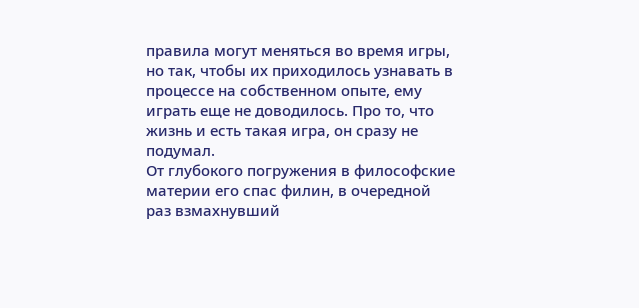правила могут меняться во время игры, но так, чтобы их приходилось узнавать в процессе на собственном опыте, ему играть еще не доводилось. Про то, что жизнь и есть такая игра, он сразу не подумал.
От глубокого погружения в философские материи его спас филин, в очередной раз взмахнувший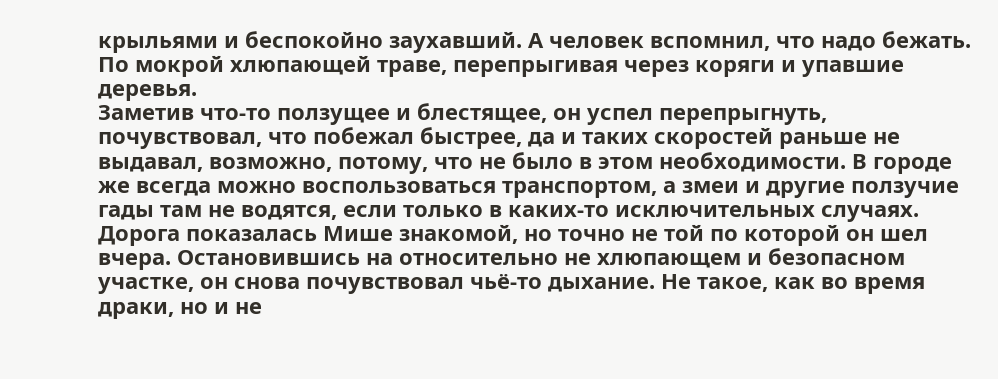крыльями и беспокойно заухавший. А человек вспомнил, что надо бежать. По мокрой хлюпающей траве, перепрыгивая через коряги и упавшие деревья.
Заметив что-то ползущее и блестящее, он успел перепрыгнуть, почувствовал, что побежал быстрее, да и таких скоростей раньше не выдавал, возможно, потому, что не было в этом необходимости. В городе же всегда можно воспользоваться транспортом, а змеи и другие ползучие гады там не водятся, если только в каких-то исключительных случаях.
Дорога показалась Мише знакомой, но точно не той по которой он шел вчера. Остановившись на относительно не хлюпающем и безопасном участке, он снова почувствовал чьё-то дыхание. Не такое, как во время драки, но и не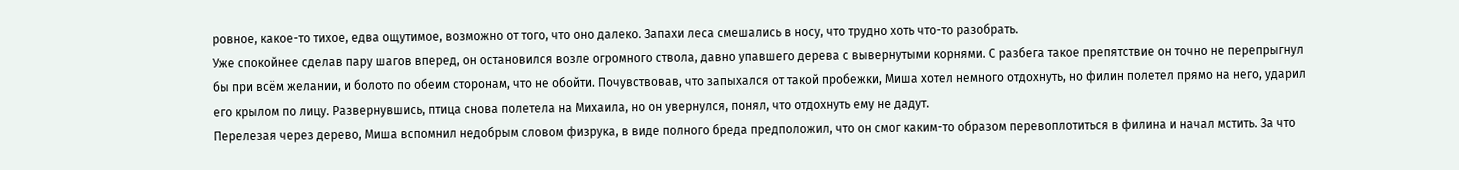ровное, какое-то тихое, едва ощутимое, возможно от того, что оно далеко. Запахи леса смешались в носу, что трудно хоть что-то разобрать.
Уже спокойнее сделав пару шагов вперед, он остановился возле огромного ствола, давно упавшего дерева с вывернутыми корнями. С разбега такое препятствие он точно не перепрыгнул бы при всём желании, и болото по обеим сторонам, что не обойти. Почувствовав, что запыхался от такой пробежки, Миша хотел немного отдохнуть, но филин полетел прямо на него, ударил его крылом по лицу. Развернувшись, птица снова полетела на Михаила, но он увернулся, понял, что отдохнуть ему не дадут.
Перелезая через дерево, Миша вспомнил недобрым словом физрука, в виде полного бреда предположил, что он смог каким-то образом перевоплотиться в филина и начал мстить. За что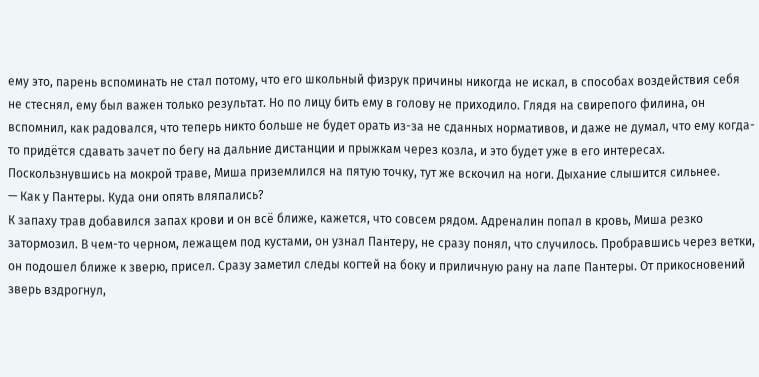ему это, парень вспоминать не стал потому, что его школьный физрук причины никогда не искал, в способах воздействия себя не стеснял, ему был важен только результат. Но по лицу бить ему в голову не приходило. Глядя на свирепого филина, он вспомнил, как радовался, что теперь никто больше не будет орать из-за не сданных нормативов, и даже не думал, что ему когда-то придётся сдавать зачет по бегу на дальние дистанции и прыжкам через козла, и это будет уже в его интересах.
Поскользнувшись на мокрой траве, Миша приземлился на пятую точку, тут же вскочил на ноги. Дыхание слышится сильнее.
— Как у Пантеры. Куда они опять вляпались?
К запаху трав добавился запах крови и он всё ближе, кажется, что совсем рядом. Адреналин попал в кровь, Миша резко затормозил. В чем-то черном, лежащем под кустами, он узнал Пантеру, не сразу понял, что случилось. Пробравшись через ветки, он подошел ближе к зверю, присел. Сразу заметил следы когтей на боку и приличную рану на лапе Пантеры. От прикосновений зверь вздрогнул,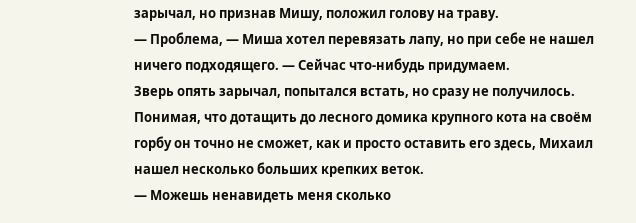зарычал, но признав Мишу, положил голову на траву.
— Проблема, — Миша хотел перевязать лапу, но при себе не нашел ничего подходящего. — Сейчас что-нибудь придумаем.
Зверь опять зарычал, попытался встать, но сразу не получилось. Понимая, что дотащить до лесного домика крупного кота на своём горбу он точно не сможет, как и просто оставить его здесь, Михаил нашел несколько больших крепких веток.
— Можешь ненавидеть меня сколько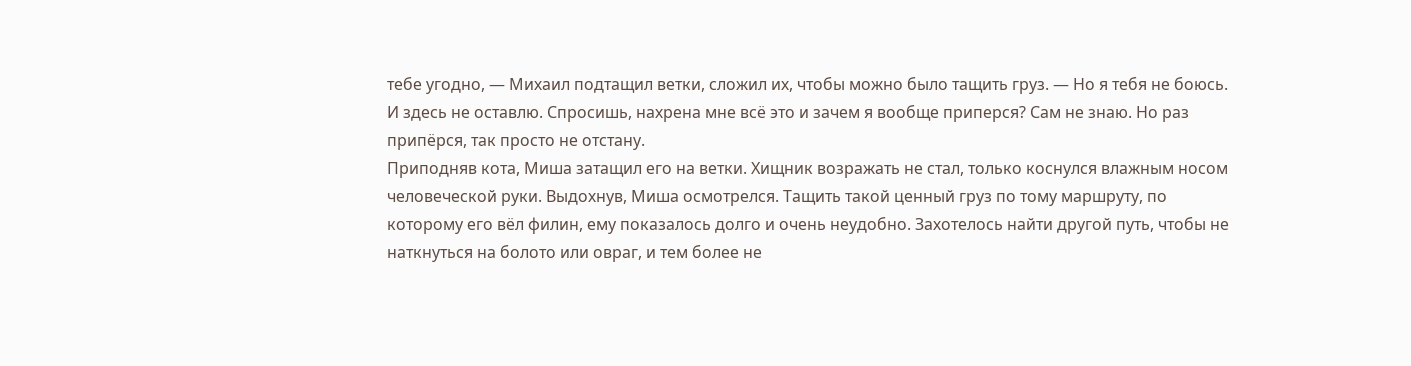тебе угодно, — Михаил подтащил ветки, сложил их, чтобы можно было тащить груз. — Но я тебя не боюсь. И здесь не оставлю. Спросишь, нахрена мне всё это и зачем я вообще приперся? Сам не знаю. Но раз припёрся, так просто не отстану.
Приподняв кота, Миша затащил его на ветки. Хищник возражать не стал, только коснулся влажным носом человеческой руки. Выдохнув, Миша осмотрелся. Тащить такой ценный груз по тому маршруту, по которому его вёл филин, ему показалось долго и очень неудобно. Захотелось найти другой путь, чтобы не наткнуться на болото или овраг, и тем более не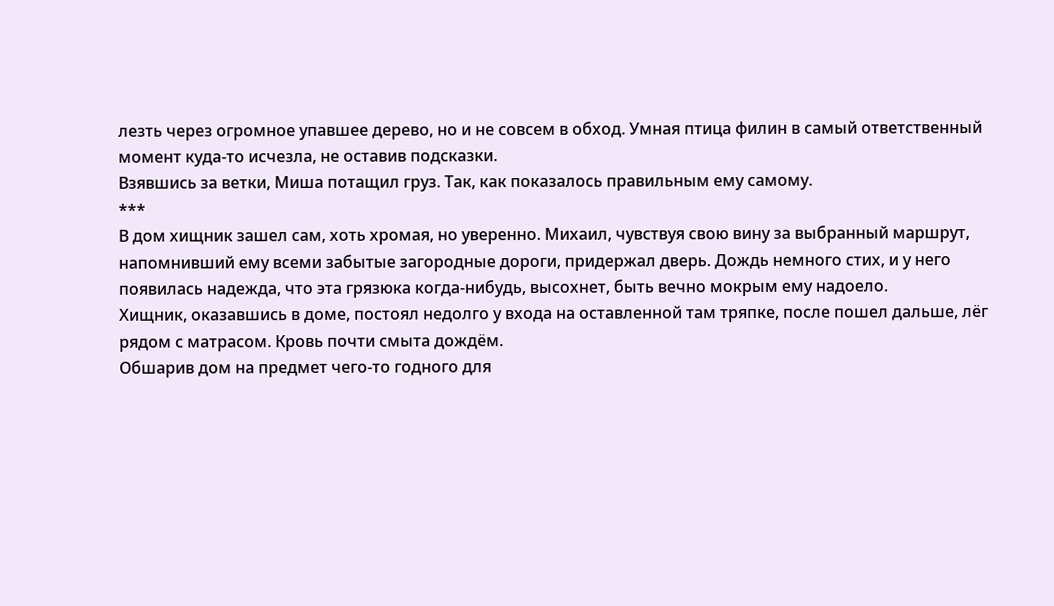лезть через огромное упавшее дерево, но и не совсем в обход. Умная птица филин в самый ответственный момент куда-то исчезла, не оставив подсказки.
Взявшись за ветки, Миша потащил груз. Так, как показалось правильным ему самому.
***
В дом хищник зашел сам, хоть хромая, но уверенно. Михаил, чувствуя свою вину за выбранный маршрут, напомнивший ему всеми забытые загородные дороги, придержал дверь. Дождь немного стих, и у него появилась надежда, что эта грязюка когда-нибудь, высохнет, быть вечно мокрым ему надоело.
Хищник, оказавшись в доме, постоял недолго у входа на оставленной там тряпке, после пошел дальше, лёг рядом с матрасом. Кровь почти смыта дождём.
Обшарив дом на предмет чего-то годного для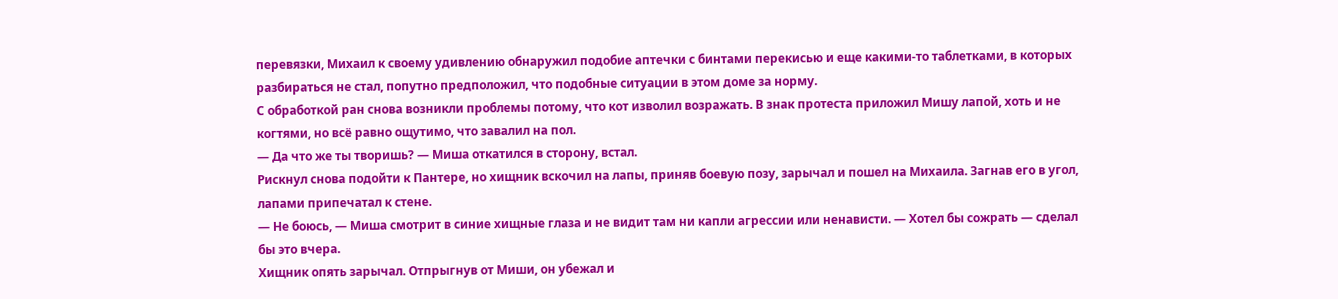перевязки, Михаил к своему удивлению обнаружил подобие аптечки с бинтами перекисью и еще какими-то таблетками, в которых разбираться не стал, попутно предположил, что подобные ситуации в этом доме за норму.
С обработкой ран снова возникли проблемы потому, что кот изволил возражать. В знак протеста приложил Мишу лапой, хоть и не когтями, но всё равно ощутимо, что завалил на пол.
— Да что же ты творишь? — Миша откатился в сторону, встал.
Рискнул снова подойти к Пантере, но хищник вскочил на лапы, приняв боевую позу, зарычал и пошел на Михаила. Загнав его в угол, лапами припечатал к стене.
— Не боюсь, — Миша смотрит в синие хищные глаза и не видит там ни капли агрессии или ненависти. — Хотел бы сожрать — сделал бы это вчера.
Хищник опять зарычал. Отпрыгнув от Миши, он убежал и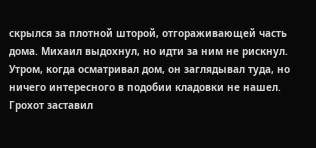скрылся за плотной шторой, отгораживающей часть дома. Михаил выдохнул, но идти за ним не рискнул. Утром, когда осматривал дом, он заглядывал туда, но ничего интересного в подобии кладовки не нашел. Грохот заставил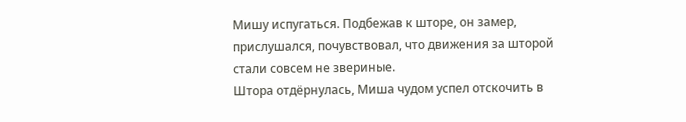Мишу испугаться. Подбежав к шторе, он замер, прислушался, почувствовал, что движения за шторой стали совсем не звериные.
Штора отдёрнулась, Миша чудом успел отскочить в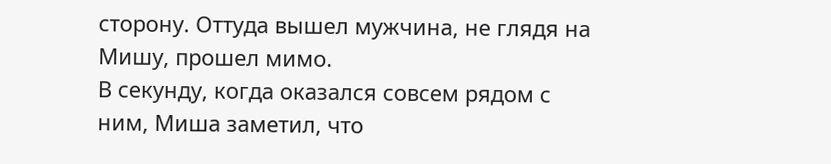сторону. Оттуда вышел мужчина, не глядя на Мишу, прошел мимо.
В секунду, когда оказался совсем рядом с ним, Миша заметил, что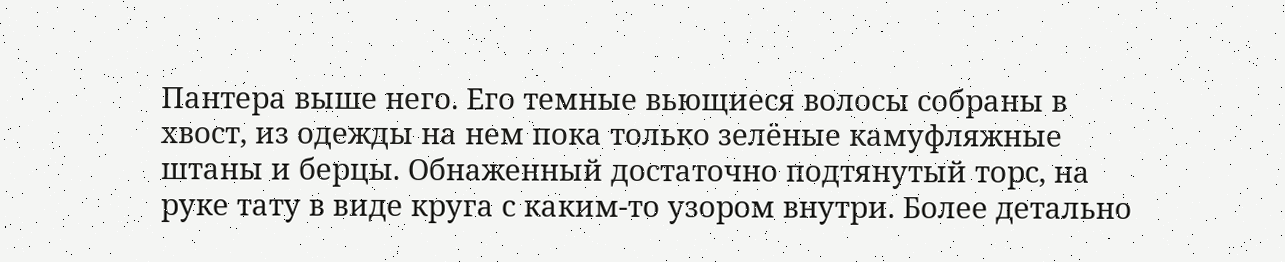Пантера выше него. Его темные вьющиеся волосы собраны в хвост, из одежды на нем пока только зелёные камуфляжные штаны и берцы. Обнаженный достаточно подтянутый торс, на руке тату в виде круга с каким-то узором внутри. Более детально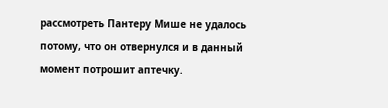рассмотреть Пантеру Мише не удалось потому, что он отвернулся и в данный момент потрошит аптечку.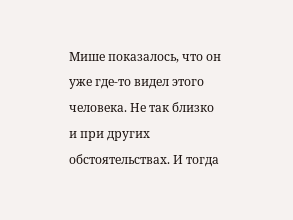Мише показалось, что он уже где-то видел этого человека. Не так близко и при других обстоятельствах. И тогда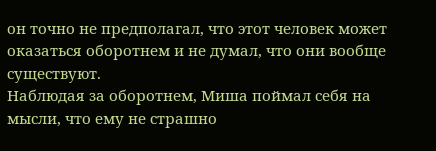он точно не предполагал, что этот человек может оказаться оборотнем и не думал, что они вообще существуют.
Наблюдая за оборотнем, Миша поймал себя на мысли, что ему не страшно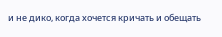и не дико, когда хочется кричать и обещать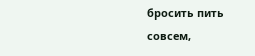бросить пить совсем,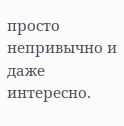просто непривычно и даже интересно.